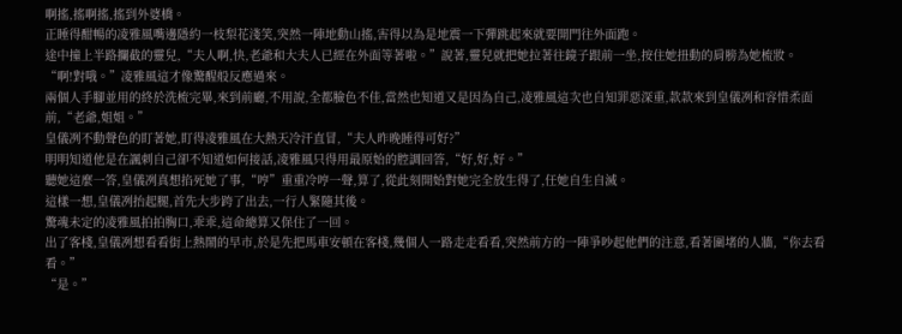啊搖,搖啊搖,搖到外婆橋。
正睡得酣暢的凌雅風嘴邊隱約一枝梨花淺笑,突然一陣地動山搖,害得以為是地震一下彈跳起來就要開門往外面跑。
途中撞上半路攔截的靈兒,“夫人啊,快,老爺和大夫人已經在外面等著啦。”說著,靈兒就把她拉著往鏡子跟前一坐,按住她扭動的肩膀為她梳妝。
“啊!對哦。”凌雅風這才像驚醒般反應過來。
兩個人手腳並用的終於洗梳完畢,來到前廳,不用說,全都臉色不佳,當然也知道又是因為自己,凌雅風這次也自知罪惡深重,款款來到皇儀冽和容惜柔面前,“老爺,姐姐。”
皇儀冽不動聲色的盯著她,盯得凌雅風在大熱天冷汗直冒,“夫人昨晚睡得可好?”
明明知道他是在諷刺自己卻不知道如何接話,凌雅風只得用最原始的腔調回答,“好,好,好。”
聽她這麼一答,皇儀冽真想掐死她了事,“哼”重重冷哼一聲,算了,從此刻開始對她完全放生得了,任她自生自滅。
這樣一想,皇儀冽抬起腿,首先大步跨了出去,一行人緊隨其後。
驚魂未定的凌雅風拍拍胸口,乖乖,這命總算又保住了一回。
出了客棧,皇儀冽想看看街上熱鬧的早市,於是先把馬車安頓在客棧,幾個人一路走走看看,突然前方的一陣爭吵起他們的注意,看著圍堵的人牆,“你去看看。”
“是。”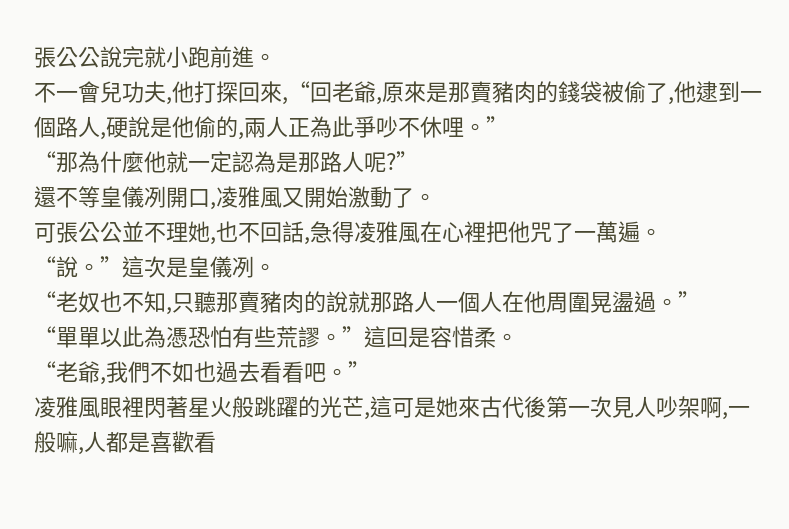張公公說完就小跑前進。
不一會兒功夫,他打探回來,“回老爺,原來是那賣豬肉的錢袋被偷了,他逮到一個路人,硬說是他偷的,兩人正為此爭吵不休哩。”
“那為什麼他就一定認為是那路人呢?”
還不等皇儀冽開口,凌雅風又開始激動了。
可張公公並不理她,也不回話,急得凌雅風在心裡把他咒了一萬遍。
“說。”這次是皇儀冽。
“老奴也不知,只聽那賣豬肉的說就那路人一個人在他周圍晃盪過。”
“單單以此為憑恐怕有些荒謬。”這回是容惜柔。
“老爺,我們不如也過去看看吧。”
凌雅風眼裡閃著星火般跳躍的光芒,這可是她來古代後第一次見人吵架啊,一般嘛,人都是喜歡看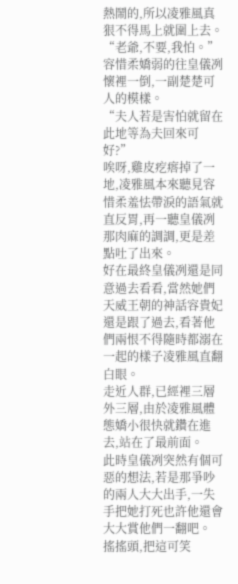熱鬧的,所以凌雅風真狠不得馬上就圍上去。
“老爺,不要,我怕。”容惜柔嬌弱的往皇儀冽懷裡一倒,一副楚楚可人的模樣。
“夫人若是害怕就留在此地等為夫回來可好?”
唉呀,雞皮疙瘩掉了一地,凌雅風本來聽見容惜柔羞怯帶淚的語氣就直反胃,再一聽皇儀冽那肉麻的調調,更是差點吐了出來。
好在最終皇儀冽還是同意過去看看,當然她們天威王朝的神話容貴妃還是跟了過去,看著他們兩恨不得隨時都溺在一起的樣子凌雅風直翻白眼。
走近人群,已經裡三層外三層,由於凌雅風體態嬌小很快就鑽在進去,站在了最前面。
此時皇儀冽突然有個可惡的想法,若是那爭吵的兩人大大出手,一失手把她打死也許他還會大大賞他們一翻吧。
搖搖頭,把這可笑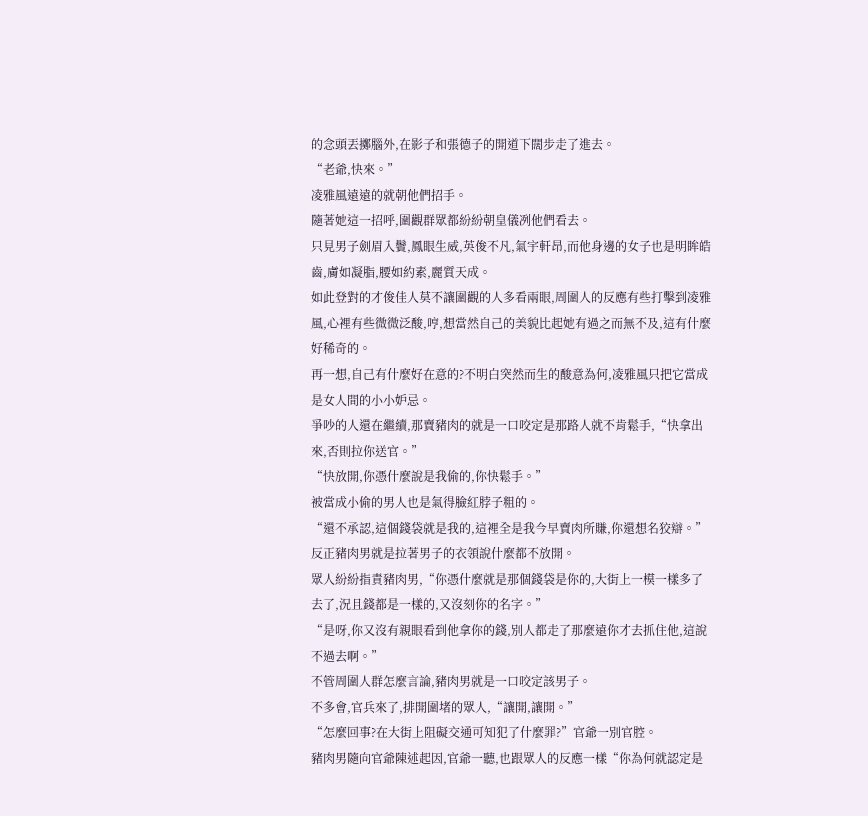的念頭丟擲腦外,在影子和張德子的開道下闊步走了進去。
“老爺,快來。”
凌雅風遠遠的就朝他們招手。
隨著她這一招呼,圍觀群眾都紛紛朝皇儀冽他們看去。
只見男子劍眉入鬢,鳳眼生威,英俊不凡,氣宇軒昂,而他身邊的女子也是明眸皓齒,膚如凝脂,腰如約素,麗質天成。
如此登對的才俊佳人莫不讓圍觀的人多看兩眼,周圍人的反應有些打擊到凌雅風,心裡有些微微泛酸,哼,想當然自己的美貌比起她有過之而無不及,這有什麼好稀奇的。
再一想,自己有什麼好在意的?不明白突然而生的酸意為何,凌雅風只把它當成是女人間的小小妒忌。
爭吵的人還在繼續,那賣豬肉的就是一口咬定是那路人就不肯鬆手,“快拿出來,否則拉你送官。”
“快放開,你憑什麼說是我偷的,你快鬆手。”
被當成小偷的男人也是氣得臉紅脖子粗的。
“還不承認,這個錢袋就是我的,這裡全是我今早賣肉所賺,你還想名狡辯。”
反正豬肉男就是拉著男子的衣領說什麼都不放開。
眾人紛紛指責豬肉男,“你憑什麼就是那個錢袋是你的,大街上一模一樣多了去了,況且錢都是一樣的,又沒刻你的名字。”
“是呀,你又沒有親眼看到他拿你的錢,別人都走了那麼遠你才去抓住他,這說不過去啊。”
不管周圍人群怎麼言論,豬肉男就是一口咬定該男子。
不多會,官兵來了,排開圍堵的眾人,“讓開,讓開。”
“怎麼回事?在大街上阻礙交通可知犯了什麼罪?”官爺一別官腔。
豬肉男隨向官爺陳述起因,官爺一聽,也跟眾人的反應一樣“你為何就認定是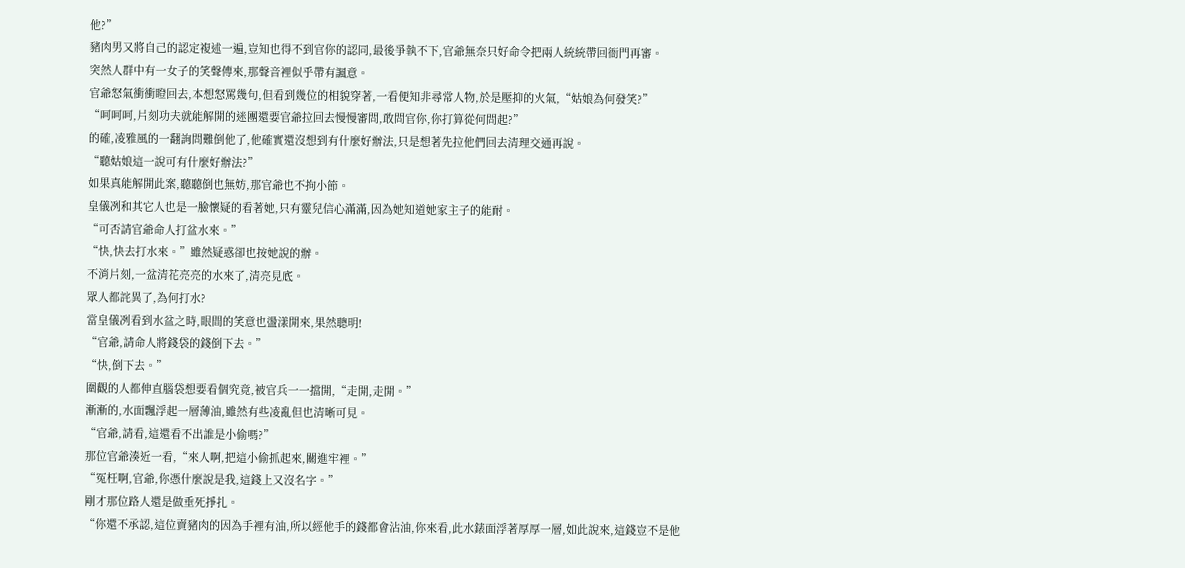他?”
豬肉男又將自己的認定複述一遍,豈知也得不到官你的認同,最後爭執不下,官爺無奈只好命令把兩人統統帶回衙門再審。
突然人群中有一女子的笑聲傳來,那聲音裡似乎帶有諷意。
官爺怒氣衝衝瞪回去,本想怒罵幾句,但看到幾位的相貌穿著,一看便知非尋常人物,於是壓抑的火氣,“姑娘為何發笑?”
“呵呵呵,片刻功夫就能解開的迷團還要官爺拉回去慢慢審問,敢問官你,你打算從何問起?”
的確,凌雅風的一翻詢問難倒他了,他確實還沒想到有什麼好辦法,只是想著先拉他們回去清理交通再說。
“聽姑娘這一說可有什麼好辦法?”
如果真能解開此案,聽聽倒也無妨,那官爺也不拘小節。
皇儀冽和其它人也是一臉懷疑的看著她,只有靈兒信心滿滿,因為她知道她家主子的能耐。
“可否請官爺命人打盆水來。”
“快,快去打水來。”雖然疑惑卻也按她說的辦。
不消片刻,一盆清花亮亮的水來了,清亮見底。
眾人都詫異了,為何打水?
當皇儀冽看到水盆之時,眼間的笑意也盪漾開來,果然聰明!
“官爺,請命人將錢袋的錢倒下去。”
“快,倒下去。”
圍觀的人都伸直腦袋想要看個究竟,被官兵一一擋開,“走開,走開。”
漸漸的,水面飄浮起一層薄油,雖然有些凌亂但也清晰可見。
“官爺,請看,這還看不出誰是小偷嗎?”
那位官爺湊近一看,“來人啊,把這小偷抓起來,關進牢裡。”
“冤枉啊,官爺,你憑什麼說是我,這錢上又沒名字。”
剛才那位路人還是做垂死掙扎。
“你還不承認,這位賣豬肉的因為手裡有油,所以經他手的錢都會沾油,你來看,此水錶面浮著厚厚一層,如此說來,這錢豈不是他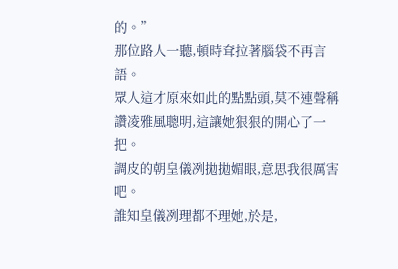的。”
那位路人一聽,頓時耷拉著腦袋不再言語。
眾人這才原來如此的點點頭,莫不連聲稱讚凌雅風聰明,這讓她狠狠的開心了一把。
調皮的朝皇儀冽拋拋媚眼,意思我很厲害吧。
誰知皇儀冽理都不理她,於是,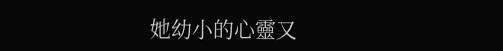她幼小的心靈又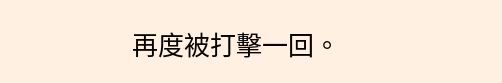再度被打擊一回。